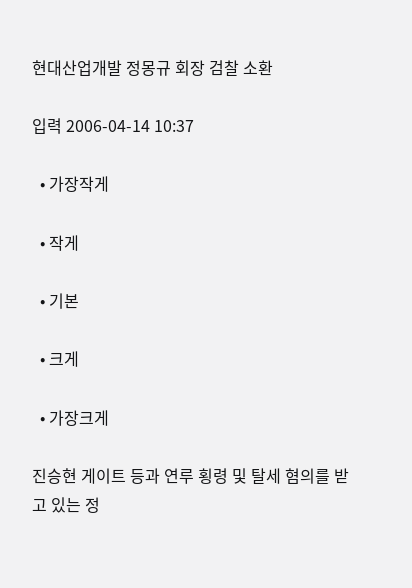현대산업개발 정몽규 회장 검찰 소환

입력 2006-04-14 10:37

  • 가장작게

  • 작게

  • 기본

  • 크게

  • 가장크게

진승현 게이트 등과 연루 횡령 및 탈세 혐의를 받고 있는 정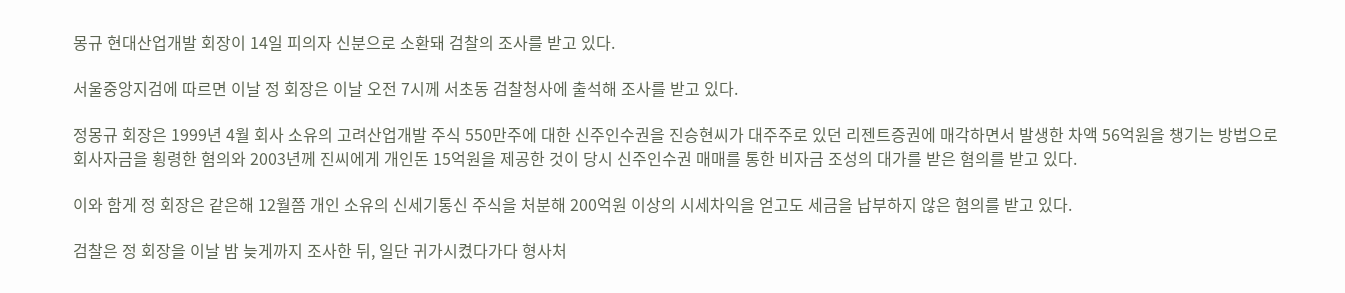몽규 현대산업개발 회장이 14일 피의자 신분으로 소환돼 검찰의 조사를 받고 있다.

서울중앙지검에 따르면 이날 정 회장은 이날 오전 7시께 서초동 검찰청사에 출석해 조사를 받고 있다.

정몽규 회장은 1999년 4월 회사 소유의 고려산업개발 주식 550만주에 대한 신주인수권을 진승현씨가 대주주로 있던 리젠트증권에 매각하면서 발생한 차액 56억원을 챙기는 방법으로 회사자금을 횡령한 혐의와 2003년께 진씨에게 개인돈 15억원을 제공한 것이 당시 신주인수권 매매를 통한 비자금 조성의 대가를 받은 혐의를 받고 있다.

이와 함게 정 회장은 같은해 12월쯤 개인 소유의 신세기통신 주식을 처분해 200억원 이상의 시세차익을 얻고도 세금을 납부하지 않은 혐의를 받고 있다.

검찰은 정 회장을 이날 밤 늦게까지 조사한 뒤, 일단 귀가시켰다가다 형사처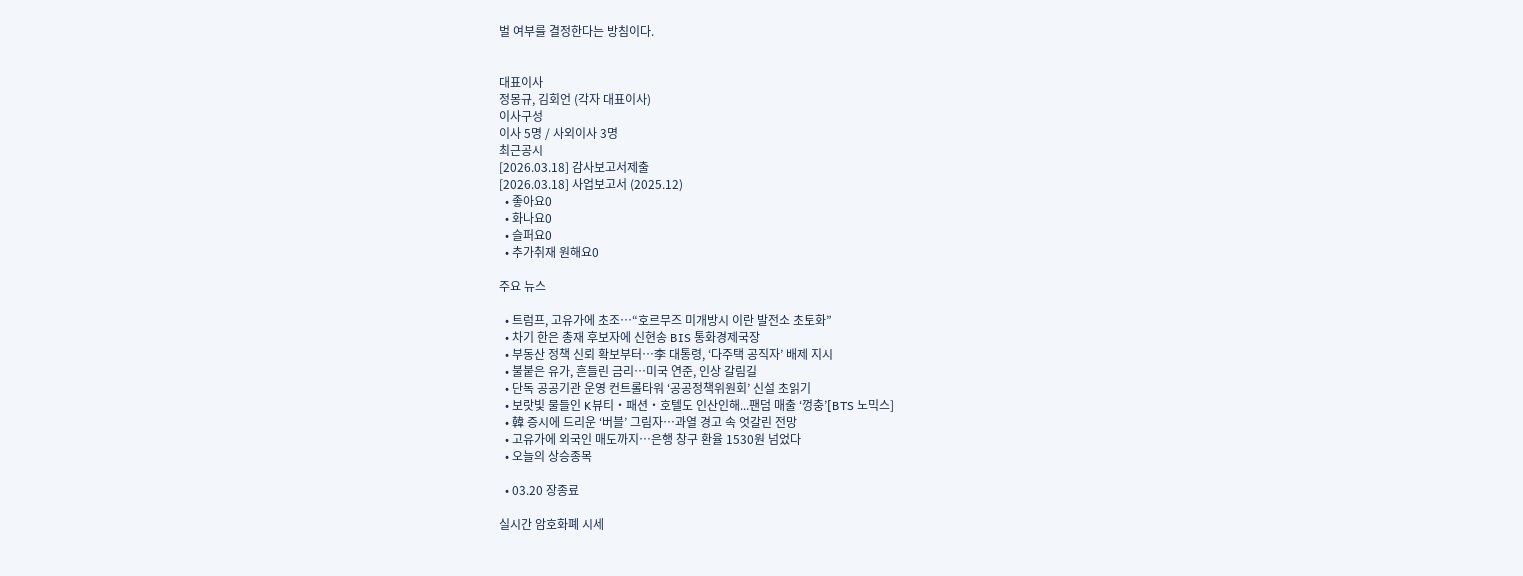벌 여부를 결정한다는 방침이다.


대표이사
정몽규, 김회언 (각자 대표이사)
이사구성
이사 5명 / 사외이사 3명
최근공시
[2026.03.18] 감사보고서제출
[2026.03.18] 사업보고서 (2025.12)
  • 좋아요0
  • 화나요0
  • 슬퍼요0
  • 추가취재 원해요0

주요 뉴스

  • 트럼프, 고유가에 초조…“호르무즈 미개방시 이란 발전소 초토화”
  • 차기 한은 총재 후보자에 신현송 BIS 통화경제국장
  • 부동산 정책 신뢰 확보부터⋯李 대통령, ‘다주택 공직자’ 배제 지시
  • 불붙은 유가, 흔들린 금리…미국 연준, 인상 갈림길
  • 단독 공공기관 운영 컨트롤타워 ‘공공정책위원회’ 신설 초읽기
  • 보랏빛 물들인 K뷰티‧패션‧호텔도 인산인해...팬덤 매출 ‘껑충’[BTS 노믹스]
  • 韓 증시에 드리운 ‘버블’ 그림자…과열 경고 속 엇갈린 전망
  • 고유가에 외국인 매도까지⋯은행 창구 환율 1530원 넘었다
  • 오늘의 상승종목

  • 03.20 장종료

실시간 암호화폐 시세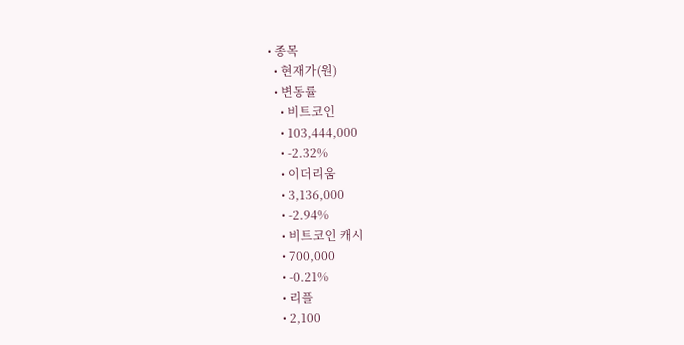• 종목
  • 현재가(원)
  • 변동률
    • 비트코인
    • 103,444,000
    • -2.32%
    • 이더리움
    • 3,136,000
    • -2.94%
    • 비트코인 캐시
    • 700,000
    • -0.21%
    • 리플
    • 2,100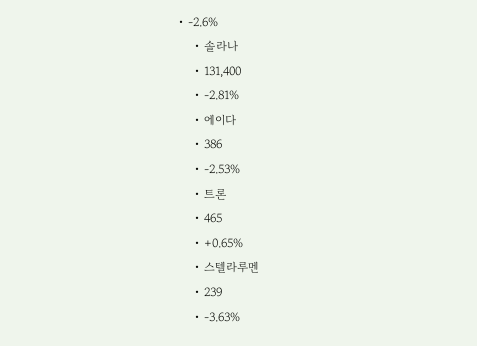• -2.6%
    • 솔라나
    • 131,400
    • -2.81%
    • 에이다
    • 386
    • -2.53%
    • 트론
    • 465
    • +0.65%
    • 스텔라루멘
    • 239
    • -3.63%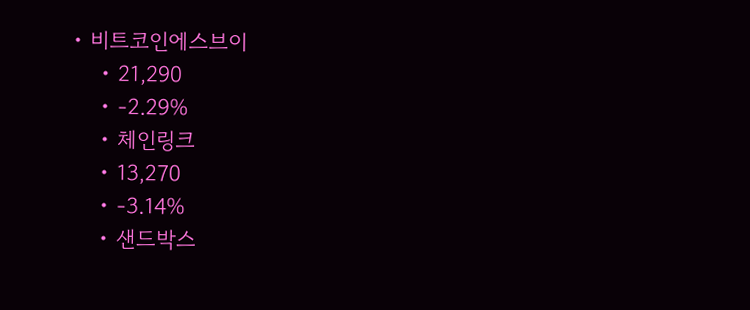• 비트코인에스브이
    • 21,290
    • -2.29%
    • 체인링크
    • 13,270
    • -3.14%
    • 샌드박스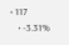• 117
    • -3.31%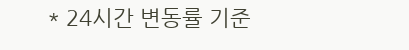* 24시간 변동률 기준